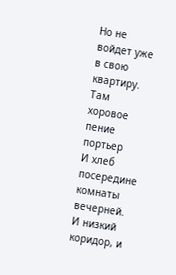Но не войдет уже в свою квартиру.
Там хоровое пение портьер
И хлеб посередине комнаты вечерней.
И низкий коридор, и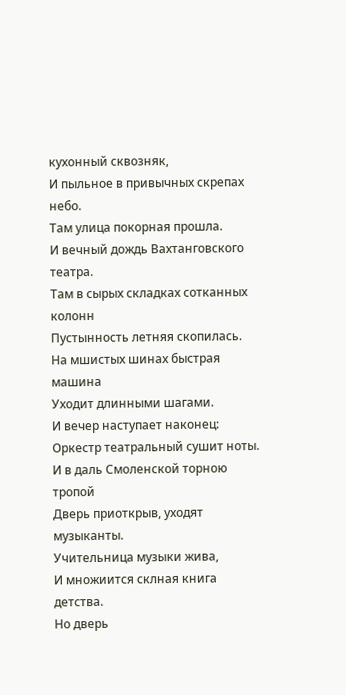кухонный сквозняк,
И пыльное в привычных скрепах небо.
Там улица покорная прошла.
И вечный дождь Вахтанговского театра.
Там в сырых складках сотканных колонн
Пустынность летняя скопилась.
На мшистых шинах быстрая машина
Уходит длинными шагами.
И вечер наступает наконец:
Оркестр театральный сушит ноты.
И в даль Смоленской торною тропой
Дверь приоткрыв, уходят музыканты.
Учительница музыки жива,
И множиится склная книга детства.
Но дверь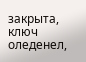закрыта, ключ оледенел,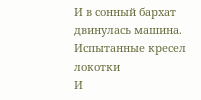И в сонный бархат двинулась машина.
Испытанные кресел локотки
И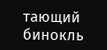тающий бинокль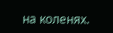на коленях.